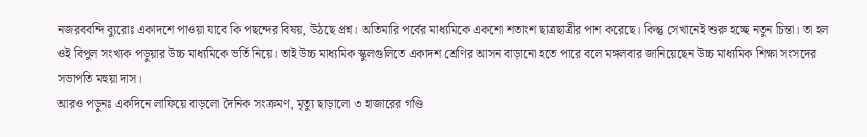নজরববন্দি ব্যুরোঃ একাদশে পাওয়া যাবে কি পছন্দের বিষয়, উঠছে প্রশ্ন। অতিমারি পর্বের মাধ্যমিকে একশো শতাংশ ছাত্রছাত্রীর পাশ করেছে। কিন্তু সেখানেই শুরু হচ্ছে নতুন চিন্তা। তা হল ওই বিপুল সংখ্যক পড়ুয়ার উচ্চ মাধ্যমিকে ভর্তি নিয়ে। তাই উচ্চ মাধ্যমিক স্কুলগুলিতে একাদশ শ্রেণির আসন বাড়ানো হতে পারে বলে মঙ্গলবার জানিয়েছেন উচ্চ মাধ্যমিক শিক্ষা সংসদের সভাপতি মহুয়া দাস।
আরও পড়ুনঃ একদিনে লাফিয়ে বাড়লো দৈনিক সংক্রমণ, মৃত্যু ছাড়ালো ৩ হাজারের গণ্ডি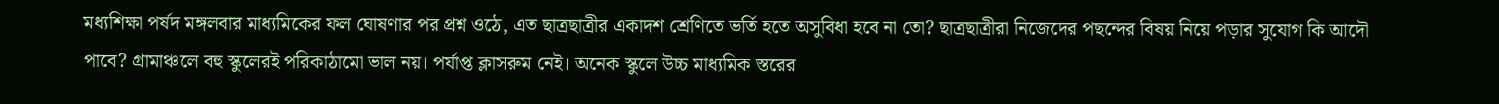মধ্যশিক্ষা পর্ষদ মঙ্গলবার মাধ্যমিকের ফল ঘোষণার পর প্রশ্ন ওঠে, এত ছাত্রছাত্রীর একাদশ শ্রেণিতে ভর্তি হতে অসুবিধা হবে না তো? ছাত্রছাত্রীরা নিজেদের পছন্দের বিষয় নিয়ে পড়ার সুযোগ কি আদৌ পাবে? গ্রামাঞ্চলে বহু স্কুলেরই পরিকাঠামো ভাল নয়। পর্যাপ্ত ক্লাসরুম নেই। অনেক স্কুলে উচ্চ মাধ্যমিক স্তরের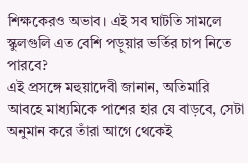শিক্ষকেরও অভাব। এই সব ঘাটতি সামলে স্কুলগুলি এত বেশি পড়ুয়ার ভর্তির চাপ নিতে পারবে?
এই প্রসঙ্গে মহুয়াদেবী জানান, অতিমারি আবহে মাধ্যমিকে পাশের হার যে বাড়বে, সেটা অনুমান করে তাঁরা আগে থেকেই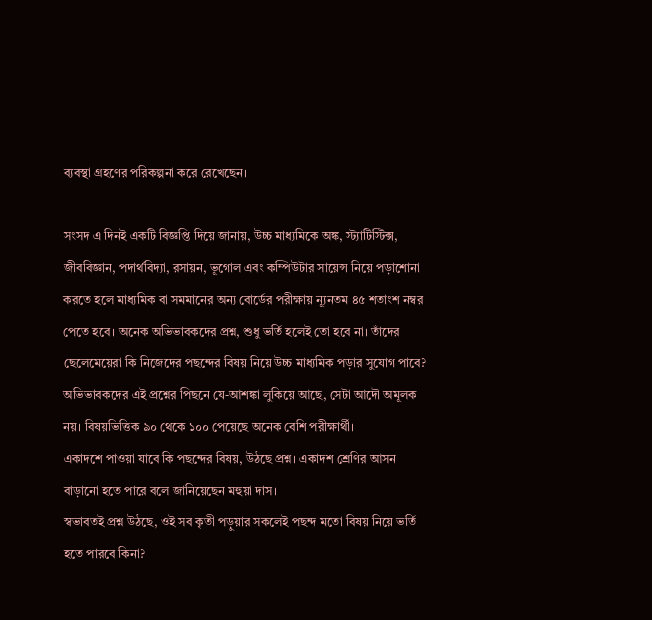ব্যবস্থা গ্রহণের পরিকল্পনা করে রেখেছেন।

সংসদ এ দিনই একটি বিজ্ঞপ্তি দিয়ে জানায়, উচ্চ মাধ্যমিকে অঙ্ক, স্ট্যাটিস্টিক্স, জীববিজ্ঞান, পদার্থবিদ্যা, রসায়ন, ভূগোল এবং কম্পিউটার সায়েন্স নিয়ে পড়াশোনা করতে হলে মাধ্যমিক বা সমমানের অন্য বোর্ডের পরীক্ষায় ন্যূনতম ৪৫ শতাংশ নম্বর পেতে হবে। অনেক অভিভাবকদের প্রশ্ন, শুধু ভর্তি হলেই তো হবে না। তাঁদের ছেলেমেয়েরা কি নিজেদের পছন্দের বিষয় নিয়ে উচ্চ মাধ্যমিক পড়ার সুযোগ পাবে? অভিভাবকদের এই প্রশ্নের পিছনে যে-আশঙ্কা লুকিয়ে আছে, সেটা আদৌ অমূলক নয়। বিষয়ভিত্তিক ৯০ থেকে ১০০ পেয়েছে অনেক বেশি পরীক্ষার্থী।
একাদশে পাওয়া যাবে কি পছন্দের বিষয়, উঠছে প্রশ্ন। একাদশ শ্রেণির আসন বাড়ানো হতে পারে বলে জানিয়েছেন মহুয়া দাস।
স্বভাবতই প্রশ্ন উঠছে, ওই সব কৃতী পড়ুয়ার সকলেই পছন্দ মতো বিষয় নিয়ে ভর্তি হতে পারবে কিনা?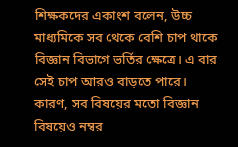শিক্ষকদের একাংশ বলেন, উচ্চ মাধ্যমিকে সব থেকে বেশি চাপ থাকে বিজ্ঞান বিভাগে ভর্তির ক্ষেত্রে। এ বার সেই চাপ আরও বাড়তে পারে। কারণ, সব বিষয়ের মতো বিজ্ঞান বিষয়েও নম্বর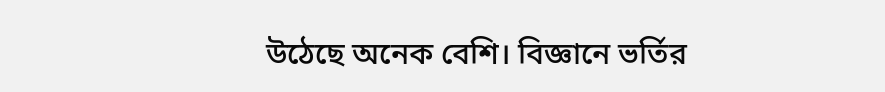উঠেছে অনেক বেশি। বিজ্ঞানে ভর্তির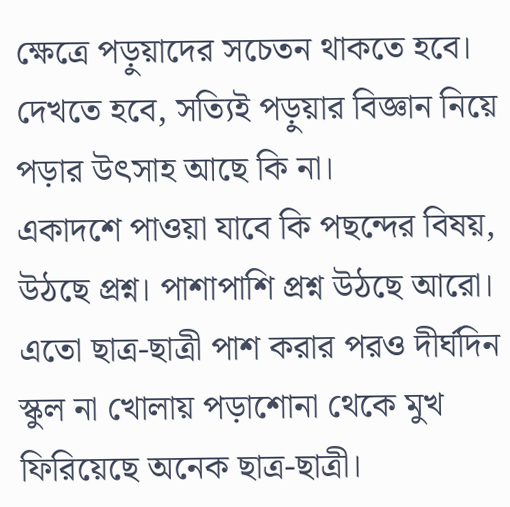ক্ষেত্রে পড়ুয়াদের সচেতন থাকতে হবে। দেখতে হবে, সত্যিই পড়ুয়ার বিজ্ঞান নিয়ে পড়ার উৎসাহ আছে কি না।
একাদশে পাওয়া যাবে কি পছন্দের বিষয়, উঠছে প্রশ্ন। পাশাপাশি প্রশ্ন উঠছে আরো। এতো ছাত্র-ছাত্রী পাশ করার পরও দীর্ঘদিন স্কুল না খোলায় পড়াশোনা থেকে মুখ ফিরিয়েছে অনেক ছাত্র-ছাত্রী।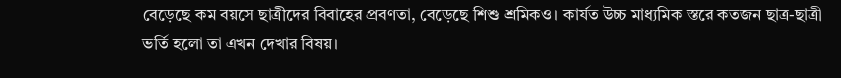বেড়েছে কম বয়সে ছাত্রীদের বিবাহের প্রবণতা, বেড়েছে শিশু শ্রমিকও। কার্যত উচ্চ মাধ্যমিক স্তরে কতজন ছাত্র-ছাত্রী ভর্তি হলো তা এখন দেখার বিষয়।